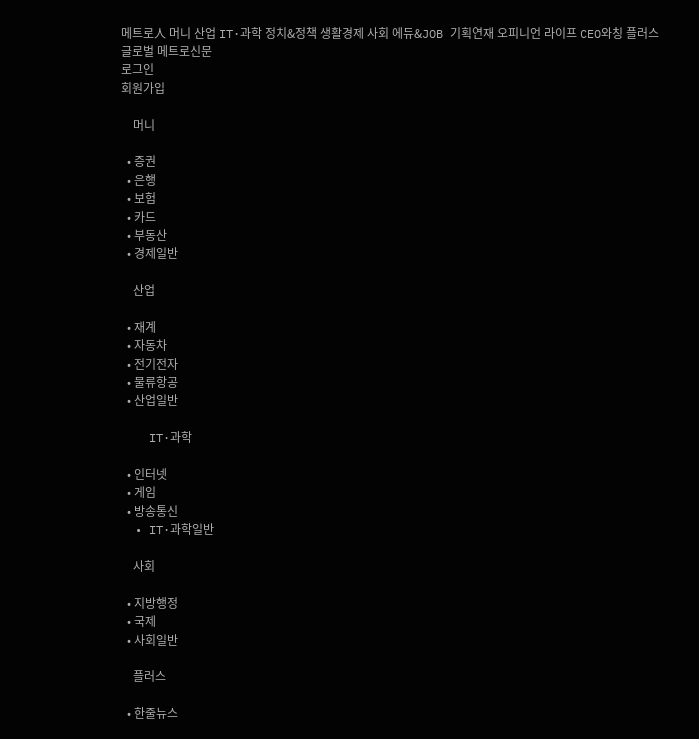메트로人 머니 산업 IT·과학 정치&정책 생활경제 사회 에듀&JOB 기획연재 오피니언 라이프 CEO와칭 플러스
글로벌 메트로신문
로그인
회원가입

    머니

  • 증권
  • 은행
  • 보험
  • 카드
  • 부동산
  • 경제일반

    산업

  • 재계
  • 자동차
  • 전기전자
  • 물류항공
  • 산업일반

    IT·과학

  • 인터넷
  • 게임
  • 방송통신
  • IT·과학일반

    사회

  • 지방행정
  • 국제
  • 사회일반

    플러스

  • 한줄뉴스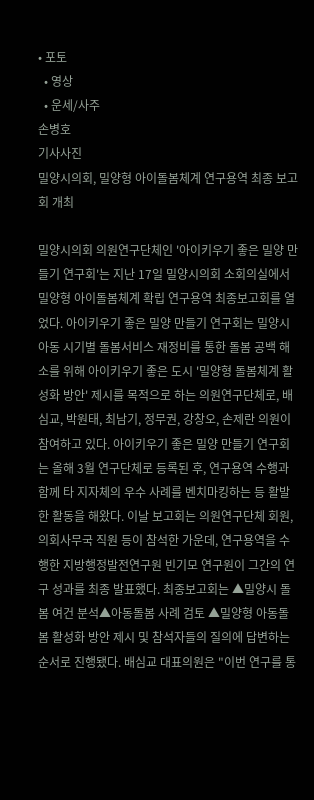• 포토
  • 영상
  • 운세/사주
손병호
기사사진
밀양시의회, 밀양형 아이돌봄체계 연구용역 최종 보고회 개최

밀양시의회 의원연구단체인 '아이키우기 좋은 밀양 만들기 연구회'는 지난 17일 밀양시의회 소회의실에서 밀양형 아이돌봄체계 확립 연구용역 최종보고회를 열었다. 아이키우기 좋은 밀양 만들기 연구회는 밀양시 아동 시기별 돌봄서비스 재정비를 통한 돌봄 공백 해소를 위해 아이키우기 좋은 도시 '밀양형 돌봄체계 활성화 방안' 제시를 목적으로 하는 의원연구단체로, 배심교, 박원태, 최남기, 정무권, 강창오, 손제란 의원이 참여하고 있다. 아이키우기 좋은 밀양 만들기 연구회는 올해 3월 연구단체로 등록된 후, 연구용역 수행과 함께 타 지자체의 우수 사례를 벤치마킹하는 등 활발한 활동을 해왔다. 이날 보고회는 의원연구단체 회원, 의회사무국 직원 등이 참석한 가운데, 연구용역을 수행한 지방행정발전연구원 빈기모 연구원이 그간의 연구 성과를 최종 발표했다. 최종보고회는 ▲밀양시 돌봄 여건 분석▲아동돌봄 사례 검토 ▲밀양형 아동돌봄 활성화 방안 제시 및 참석자들의 질의에 답변하는 순서로 진행됐다. 배심교 대표의원은 "이번 연구를 통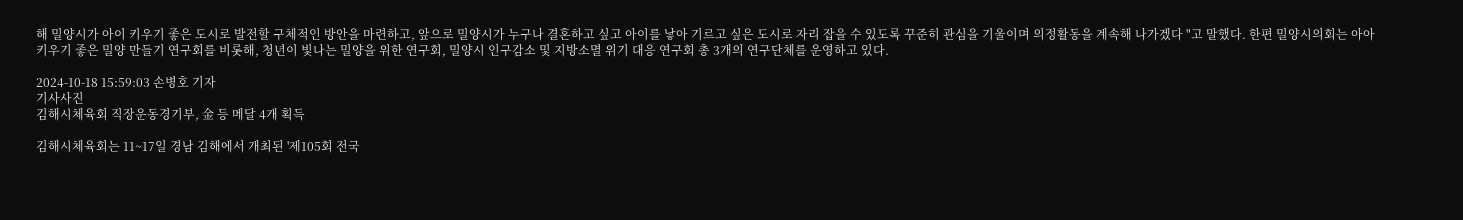해 밀양시가 아이 키우기 좋은 도시로 발전할 구체적인 방안을 마련하고, 앞으로 밀양시가 누구나 결혼하고 싶고 아이를 낳아 기르고 싶은 도시로 자리 잡을 수 있도록 꾸준히 관심을 기울이며 의정활동을 계속해 나가겠다 "고 말했다. 한편 밀양시의회는 아아키우기 좋은 밀양 만들기 연구회를 비롯해, 청년이 빛나는 밀양을 위한 연구회, 밀양시 인구감소 및 지방소멸 위기 대응 연구회 총 3개의 연구단체를 운영하고 있다.

2024-10-18 15:59:03 손병호 기자
기사사진
김해시체육회 직장운동경기부, 金 등 메달 4개 획득

김해시체육회는 11~17일 경남 김해에서 개최된 '제105회 전국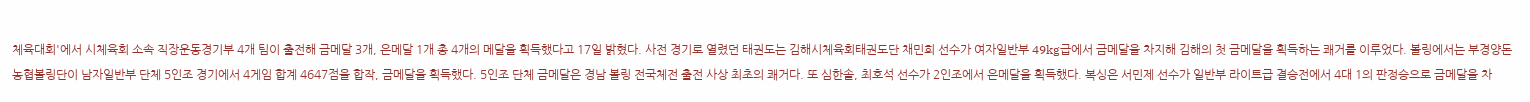체육대회'에서 시체육회 소속 직장운동경기부 4개 팀이 출전해 금메달 3개, 은메달 1개 총 4개의 메달을 획득했다고 17일 밝혔다. 사전 경기로 열렸던 태권도는 김해시체육회태권도단 채민희 선수가 여자일반부 49kg급에서 금메달을 차지해 김해의 첫 금메달을 획득하는 쾌거를 이루었다. 볼링에서는 부경양돈농협볼링단이 남자일반부 단체 5인조 경기에서 4게임 합계 4647점을 합작, 금메달을 획득했다. 5인조 단체 금메달은 경남 볼링 전국체전 출전 사상 최초의 쾌거다. 또 심한솔, 최호석 선수가 2인조에서 은메달을 획득했다. 복싱은 서민제 선수가 일반부 라이트급 결승전에서 4대 1의 판정승으로 금메달을 차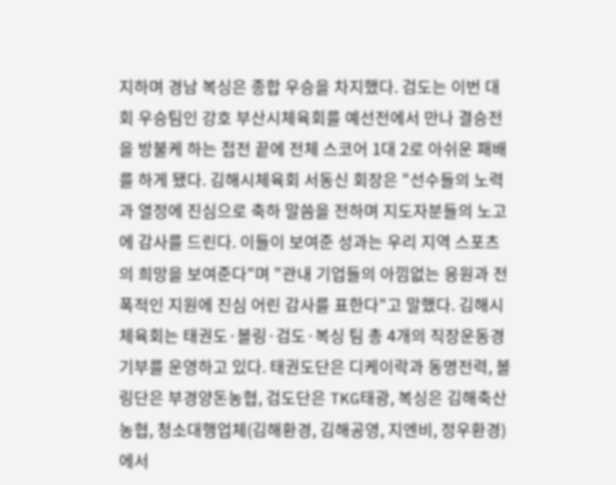지하며 경남 복싱은 종합 우승을 차지했다. 검도는 이번 대회 우승팀인 강호 부산시체육회를 예선전에서 만나 결승전을 방불케 하는 접전 끝에 전체 스코어 1대 2로 아쉬운 패배를 하게 됐다. 김해시체육회 서동신 회장은 "선수들의 노력과 열정에 진심으로 축하 말씀을 전하며 지도자분들의 노고에 감사를 드린다. 이들이 보여준 성과는 우리 지역 스포츠의 희망을 보여준다"며 "관내 기업들의 아낌없는 응원과 전폭적인 지원에 진심 어린 감사를 표한다"고 말했다. 김해시체육회는 태권도·볼링·검도·복싱 팀 총 4개의 직장운동경기부를 운영하고 있다. 태권도단은 디케이락과 동명전력, 볼링단은 부경양돈농협, 검도단은 TKG태광, 복싱은 김해축산농협, 청소대행업체(김해환경, 김해공영, 지엔비, 정우환경)에서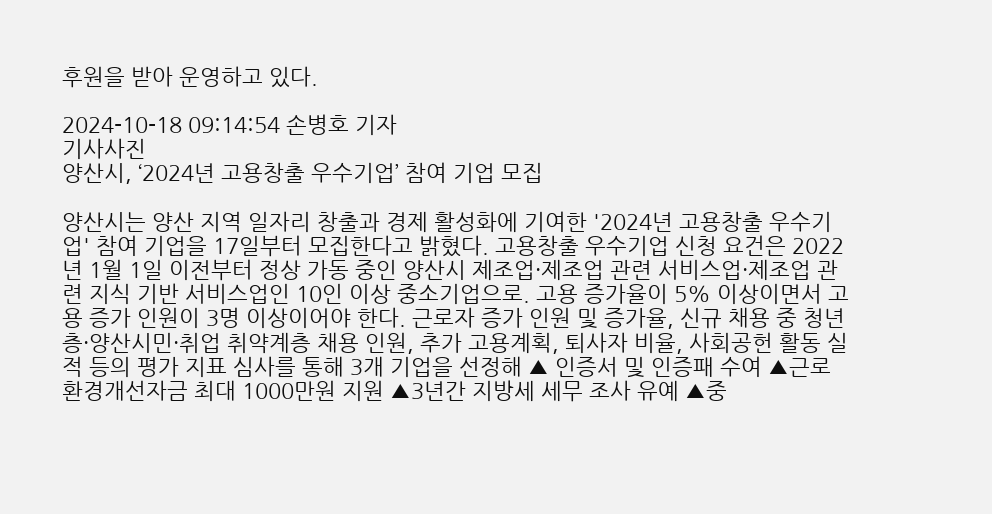후원을 받아 운영하고 있다.

2024-10-18 09:14:54 손병호 기자
기사사진
양산시, ‘2024년 고용창출 우수기업’ 참여 기업 모집

양산시는 양산 지역 일자리 창출과 경제 활성화에 기여한 '2024년 고용창출 우수기업' 참여 기업을 17일부터 모집한다고 밝혔다. 고용창출 우수기업 신청 요건은 2022년 1월 1일 이전부터 정상 가동 중인 양산시 제조업·제조업 관련 서비스업·제조업 관련 지식 기반 서비스업인 10인 이상 중소기업으로. 고용 증가율이 5% 이상이면서 고용 증가 인원이 3명 이상이어야 한다. 근로자 증가 인원 및 증가율, 신규 채용 중 청년층·양산시민·취업 취약계층 채용 인원, 추가 고용계획, 퇴사자 비율, 사회공헌 활동 실적 등의 평가 지표 심사를 통해 3개 기업을 선정해 ▲ 인증서 및 인증패 수여 ▲근로환경개선자금 최대 1000만원 지원 ▲3년간 지방세 세무 조사 유예 ▲중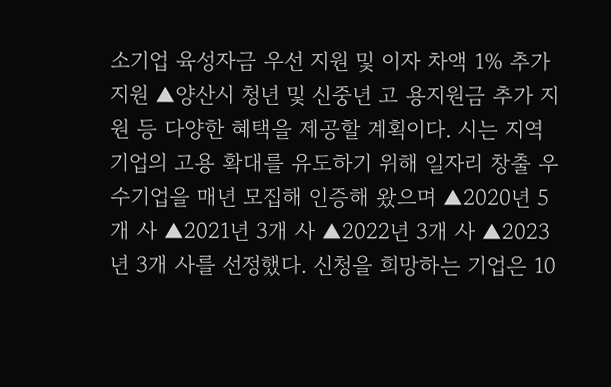소기업 육성자금 우선 지원 및 이자 차액 1% 추가 지원 ▲양산시 청년 및 신중년 고 용지원금 추가 지원 등 다양한 혜택을 제공할 계획이다. 시는 지역 기업의 고용 확대를 유도하기 위해 일자리 창출 우수기업을 매년 모집해 인증해 왔으며 ▲2020년 5개 사 ▲2021년 3개 사 ▲2022년 3개 사 ▲2023년 3개 사를 선정했다. 신청을 희망하는 기업은 10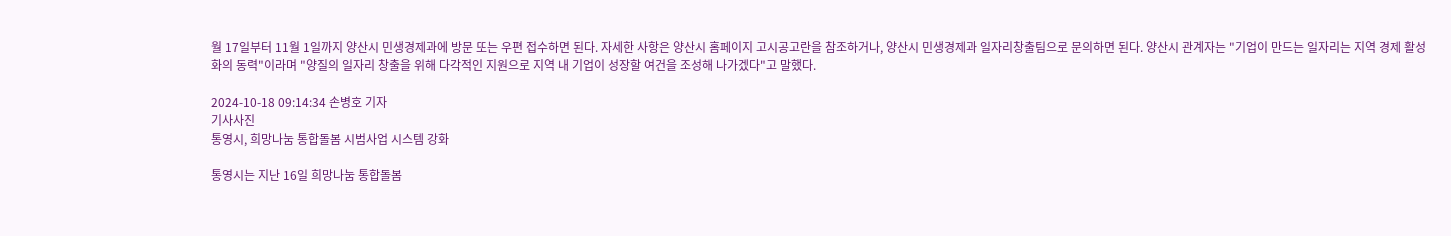월 17일부터 11월 1일까지 양산시 민생경제과에 방문 또는 우편 접수하면 된다. 자세한 사항은 양산시 홈페이지 고시공고란을 참조하거나, 양산시 민생경제과 일자리창출팀으로 문의하면 된다. 양산시 관계자는 "기업이 만드는 일자리는 지역 경제 활성화의 동력"이라며 "양질의 일자리 창출을 위해 다각적인 지원으로 지역 내 기업이 성장할 여건을 조성해 나가겠다"고 말했다.

2024-10-18 09:14:34 손병호 기자
기사사진
통영시, 희망나눔 통합돌봄 시범사업 시스템 강화

통영시는 지난 16일 희망나눔 통합돌봄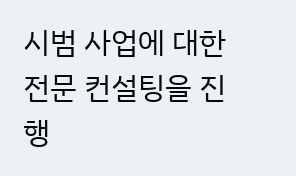시범 사업에 대한 전문 컨설팅을 진행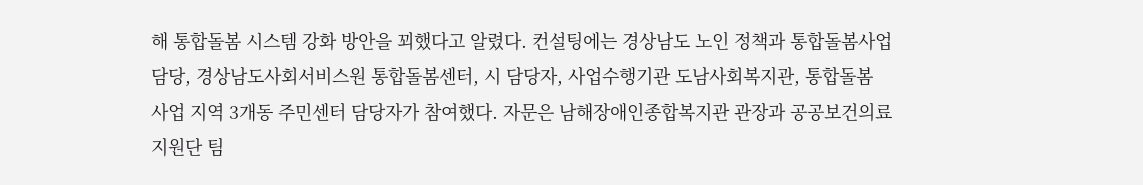해 통합돌봄 시스템 강화 방안을 꾀했다고 알렸다. 컨설팅에는 경상남도 노인 정책과 통합돌봄사업 담당, 경상남도사회서비스원 통합돌봄센터, 시 담당자, 사업수행기관 도남사회복지관, 통합돌봄 사업 지역 3개동 주민센터 담당자가 참여했다. 자문은 남해장애인종합복지관 관장과 공공보건의료지원단 팀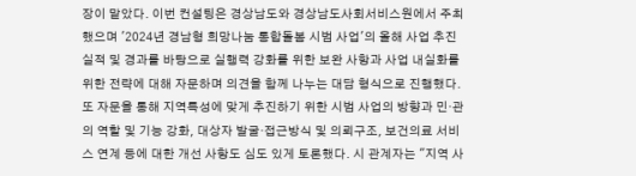장이 맡았다. 이번 컨설팅은 경상남도와 경상남도사회서비스원에서 주최했으며 '2024년 경남형 희망나눔 통합돌봄 시범 사업'의 올해 사업 추진실적 및 경과를 바탕으로 실행력 강화를 위한 보완 사항과 사업 내실화를 위한 전략에 대해 자문하며 의견을 함께 나누는 대담 형식으로 진행했다. 또 자문을 통해 지역특성에 맞게 추진하기 위한 시범 사업의 방향과 민·관의 역할 및 기능 강화, 대상자 발굴·접근방식 및 의뢰구조, 보건의료 서비스 연계 등에 대한 개선 사항도 심도 있게 토론했다. 시 관계자는 "지역 사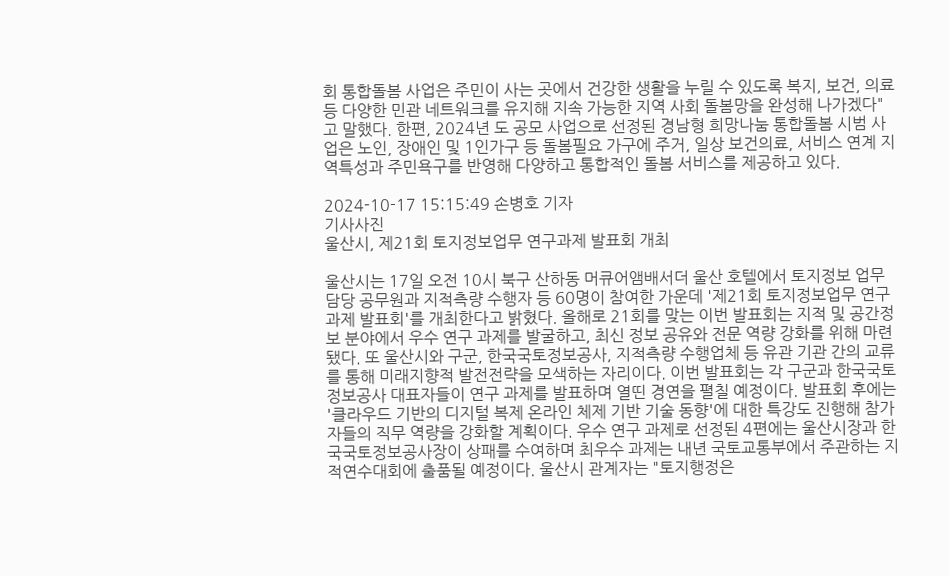회 통합돌봄 사업은 주민이 사는 곳에서 건강한 생활을 누릴 수 있도록 복지, 보건, 의료 등 다양한 민관 네트워크를 유지해 지속 가능한 지역 사회 돌봄망을 완성해 나가겠다"고 말했다. 한편, 2024년 도 공모 사업으로 선정된 경남형 희망나눔 통합돌봄 시범 사업은 노인, 장애인 및 1인가구 등 돌봄필요 가구에 주거, 일상 보건의료, 서비스 연계 지역특성과 주민욕구를 반영해 다양하고 통합적인 돌봄 서비스를 제공하고 있다.

2024-10-17 15:15:49 손병호 기자
기사사진
울산시, 제21회 토지정보업무 연구과제 발표회 개최

울산시는 17일 오전 10시 북구 산하동 머큐어앰배서더 울산 호텔에서 토지정보 업무 담당 공무원과 지적측량 수행자 등 60명이 참여한 가운데 '제21회 토지정보업무 연구과제 발표회'를 개최한다고 밝혔다. 올해로 21회를 맞는 이번 발표회는 지적 및 공간정보 분야에서 우수 연구 과제를 발굴하고, 최신 정보 공유와 전문 역량 강화를 위해 마련됐다. 또 울산시와 구군, 한국국토정보공사, 지적측량 수행업체 등 유관 기관 간의 교류를 통해 미래지향적 발전전략을 모색하는 자리이다. 이번 발표회는 각 구군과 한국국토정보공사 대표자들이 연구 과제를 발표하며 열띤 경연을 펼칠 예정이다. 발표회 후에는 '클라우드 기반의 디지털 복제 온라인 체제 기반 기술 동향'에 대한 특강도 진행해 참가자들의 직무 역량을 강화할 계획이다. 우수 연구 과제로 선정된 4편에는 울산시장과 한국국토정보공사장이 상패를 수여하며 최우수 과제는 내년 국토교통부에서 주관하는 지적연수대회에 출품될 예정이다. 울산시 관계자는 "토지행정은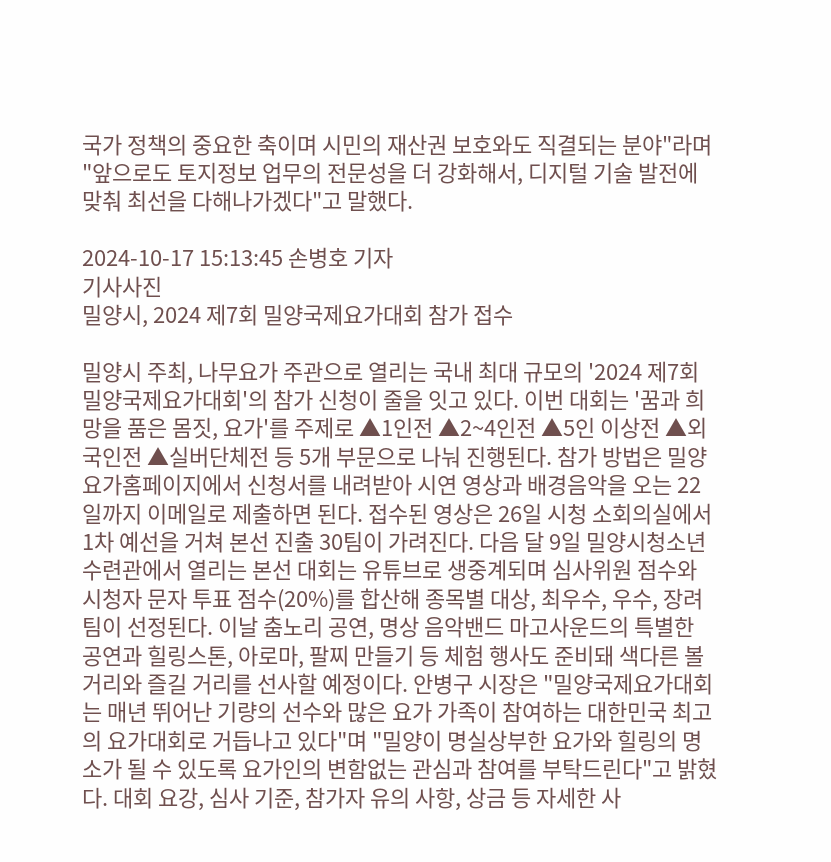국가 정책의 중요한 축이며 시민의 재산권 보호와도 직결되는 분야"라며 "앞으로도 토지정보 업무의 전문성을 더 강화해서, 디지털 기술 발전에 맞춰 최선을 다해나가겠다"고 말했다.

2024-10-17 15:13:45 손병호 기자
기사사진
밀양시, 2024 제7회 밀양국제요가대회 참가 접수

밀양시 주최, 나무요가 주관으로 열리는 국내 최대 규모의 '2024 제7회 밀양국제요가대회'의 참가 신청이 줄을 잇고 있다. 이번 대회는 '꿈과 희망을 품은 몸짓, 요가'를 주제로 ▲1인전 ▲2~4인전 ▲5인 이상전 ▲외국인전 ▲실버단체전 등 5개 부문으로 나눠 진행된다. 참가 방법은 밀양요가홈페이지에서 신청서를 내려받아 시연 영상과 배경음악을 오는 22일까지 이메일로 제출하면 된다. 접수된 영상은 26일 시청 소회의실에서 1차 예선을 거쳐 본선 진출 30팀이 가려진다. 다음 달 9일 밀양시청소년수련관에서 열리는 본선 대회는 유튜브로 생중계되며 심사위원 점수와 시청자 문자 투표 점수(20%)를 합산해 종목별 대상, 최우수, 우수, 장려팀이 선정된다. 이날 춤노리 공연, 명상 음악밴드 마고사운드의 특별한 공연과 힐링스톤, 아로마, 팔찌 만들기 등 체험 행사도 준비돼 색다른 볼거리와 즐길 거리를 선사할 예정이다. 안병구 시장은 "밀양국제요가대회는 매년 뛰어난 기량의 선수와 많은 요가 가족이 참여하는 대한민국 최고의 요가대회로 거듭나고 있다"며 "밀양이 명실상부한 요가와 힐링의 명소가 될 수 있도록 요가인의 변함없는 관심과 참여를 부탁드린다"고 밝혔다. 대회 요강, 심사 기준, 참가자 유의 사항, 상금 등 자세한 사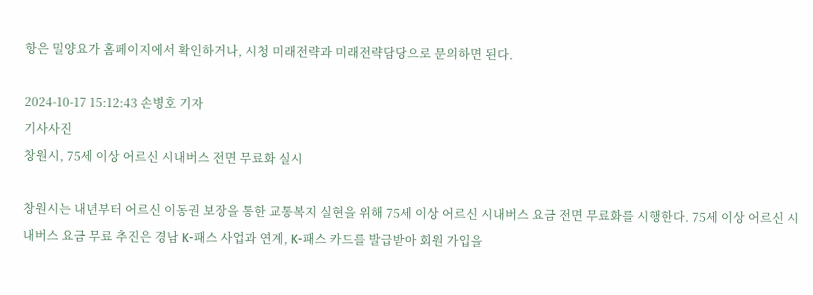항은 밀양요가 홈페이지에서 확인하거나, 시청 미래전략과 미래전략담당으로 문의하면 된다.

2024-10-17 15:12:43 손병호 기자
기사사진
창원시, 75세 이상 어르신 시내버스 전면 무료화 실시

창원시는 내년부터 어르신 이동권 보장을 통한 교통복지 실현을 위해 75세 이상 어르신 시내버스 요금 전면 무료화를 시행한다. 75세 이상 어르신 시내버스 요금 무료 추진은 경남 K-패스 사업과 연계, K-패스 카드를 발급받아 회원 가입을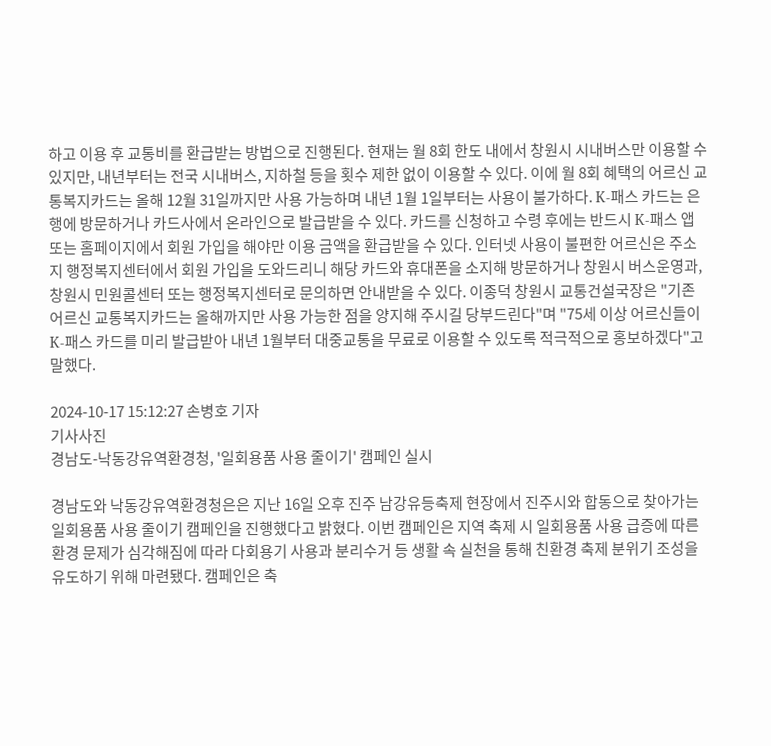하고 이용 후 교통비를 환급받는 방법으로 진행된다. 현재는 월 8회 한도 내에서 창원시 시내버스만 이용할 수 있지만, 내년부터는 전국 시내버스, 지하철 등을 횟수 제한 없이 이용할 수 있다. 이에 월 8회 혜택의 어르신 교통복지카드는 올해 12월 31일까지만 사용 가능하며 내년 1월 1일부터는 사용이 불가하다. K-패스 카드는 은행에 방문하거나 카드사에서 온라인으로 발급받을 수 있다. 카드를 신청하고 수령 후에는 반드시 K-패스 앱 또는 홈페이지에서 회원 가입을 해야만 이용 금액을 환급받을 수 있다. 인터넷 사용이 불편한 어르신은 주소지 행정복지센터에서 회원 가입을 도와드리니 해당 카드와 휴대폰을 소지해 방문하거나 창원시 버스운영과, 창원시 민원콜센터 또는 행정복지센터로 문의하면 안내받을 수 있다. 이종덕 창원시 교통건설국장은 "기존 어르신 교통복지카드는 올해까지만 사용 가능한 점을 양지해 주시길 당부드린다"며 "75세 이상 어르신들이 K-패스 카드를 미리 발급받아 내년 1월부터 대중교통을 무료로 이용할 수 있도록 적극적으로 홍보하겠다"고 말했다.

2024-10-17 15:12:27 손병호 기자
기사사진
경남도-낙동강유역환경청, '일회용품 사용 줄이기' 캠페인 실시

경남도와 낙동강유역환경청은은 지난 16일 오후 진주 남강유등축제 현장에서 진주시와 합동으로 찾아가는 일회용품 사용 줄이기 캠페인을 진행했다고 밝혔다. 이번 캠페인은 지역 축제 시 일회용품 사용 급증에 따른 환경 문제가 심각해짐에 따라 다회용기 사용과 분리수거 등 생활 속 실천을 통해 친환경 축제 분위기 조성을 유도하기 위해 마련됐다. 캠페인은 축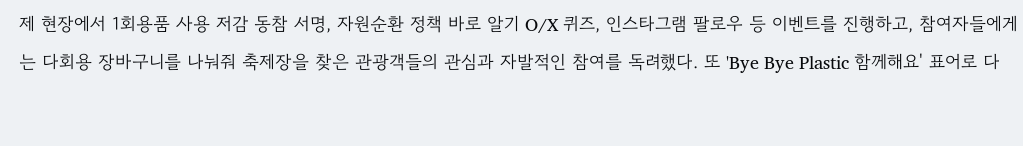제 현장에서 1회용품 사용 저감 동참 서명, 자원순환 정책 바로 알기 O/X 퀴즈, 인스타그램 팔로우 등 이벤트를 진행하고, 참여자들에게는 다회용 장바구니를 나눠줘 축제장을 찾은 관광객들의 관심과 자발적인 참여를 독려했다. 또 'Bye Bye Plastic 함께해요' 표어로 다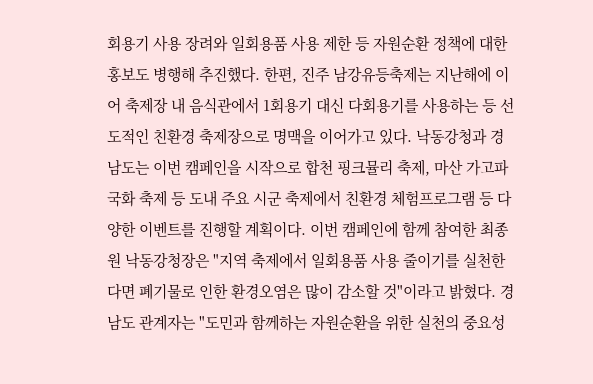회용기 사용 장려와 일회용품 사용 제한 등 자원순환 정책에 대한 홍보도 병행해 추진했다. 한편, 진주 남강유등축제는 지난해에 이어 축제장 내 음식관에서 1회용기 대신 다회용기를 사용하는 등 선도적인 친환경 축제장으로 명맥을 이어가고 있다. 낙동강청과 경남도는 이번 캠페인을 시작으로 합천 핑크뮬리 축제, 마산 가고파 국화 축제 등 도내 주요 시군 축제에서 친환경 체험프로그램 등 다양한 이벤트를 진행할 계획이다. 이번 캠페인에 함께 참여한 최종원 낙동강청장은 "지역 축제에서 일회용품 사용 줄이기를 실천한다면 폐기물로 인한 환경오염은 많이 감소할 것"이라고 밝혔다. 경남도 관계자는 "도민과 함께하는 자원순환을 위한 실천의 중요성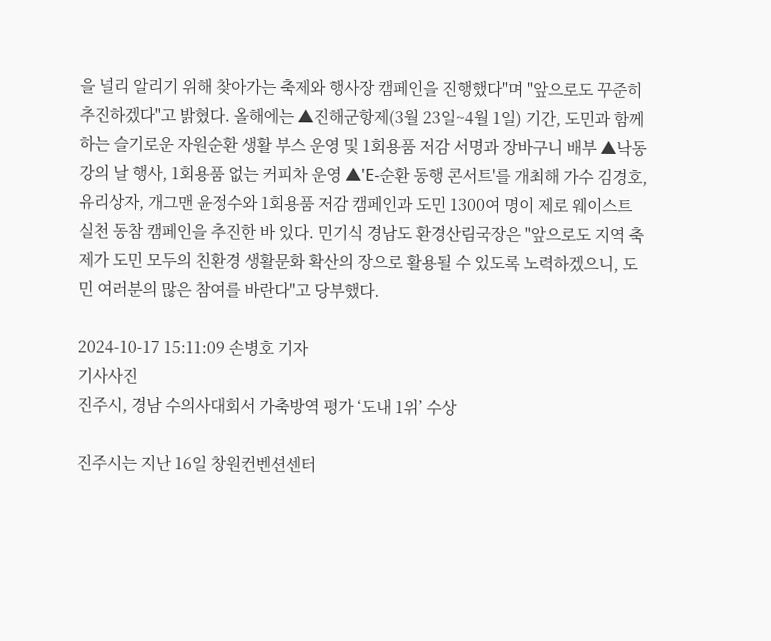을 널리 알리기 위해 찾아가는 축제와 행사장 캠페인을 진행했다"며 "앞으로도 꾸준히 추진하겠다"고 밝혔다. 올해에는 ▲진해군항제(3월 23일~4월 1일) 기간, 도민과 함께하는 슬기로운 자원순환 생활 부스 운영 및 1회용품 저감 서명과 장바구니 배부 ▲낙동강의 날 행사, 1회용품 없는 커피차 운영 ▲'E-순환 동행 콘서트'를 개최해 가수 김경호, 유리상자, 개그맨 윤정수와 1회용품 저감 캠페인과 도민 1300여 명이 제로 웨이스트 실천 동참 캠페인을 추진한 바 있다. 민기식 경남도 환경산림국장은 "앞으로도 지역 축제가 도민 모두의 친환경 생활문화 확산의 장으로 활용될 수 있도록 노력하겠으니, 도민 여러분의 많은 참여를 바란다"고 당부했다.

2024-10-17 15:11:09 손병호 기자
기사사진
진주시, 경남 수의사대회서 가축방역 평가 ‘도내 1위’ 수상

진주시는 지난 16일 창원컨벤션센터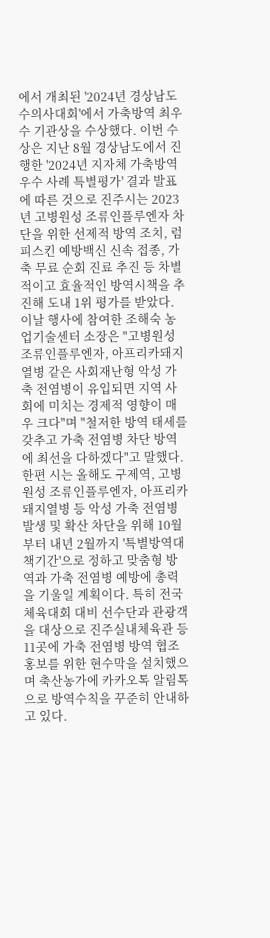에서 개최된 '2024년 경상남도 수의사대회'에서 가축방역 최우수 기관상을 수상했다. 이번 수상은 지난 8월 경상남도에서 진행한 '2024년 지자체 가축방역 우수 사례 특별평가' 결과 발표에 따른 것으로 진주시는 2023년 고병원성 조류인플루엔자 차단을 위한 선제적 방역 조치, 럼피스킨 예방백신 신속 접종, 가축 무료 순회 진료 추진 등 차별적이고 효율적인 방역시책을 추진해 도내 1위 평가를 받았다. 이날 행사에 참여한 조해숙 농업기술센터 소장은 "고병원성 조류인플루엔자, 아프리카돼지열병 같은 사회재난형 악성 가축 전염병이 유입되면 지역 사회에 미치는 경제적 영향이 매우 크다"며 "철저한 방역 태세를 갖추고 가축 전염병 차단 방역에 최선을 다하겠다"고 말했다. 한편 시는 올해도 구제역, 고병원성 조류인플루엔자, 아프리카돼지열병 등 악성 가축 전염병 발생 및 확산 차단을 위해 10월부터 내년 2월까지 '특별방역대책기간'으로 정하고 맞춤형 방역과 가축 전염병 예방에 총력을 기울일 계획이다. 특히 전국체육대회 대비 선수단과 관광객을 대상으로 진주실내체육관 등 11곳에 가축 전염병 방역 협조 홍보를 위한 현수막을 설치했으며 축산농가에 카카오톡 알림톡으로 방역수칙을 꾸준히 안내하고 있다.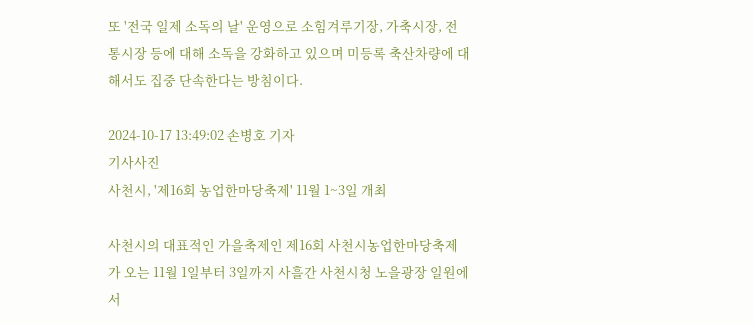또 '전국 일제 소독의 날' 운영으로 소힘겨루기장, 가축시장, 전통시장 등에 대해 소독을 강화하고 있으며 미등록 축산차량에 대해서도 집중 단속한다는 방침이다.

2024-10-17 13:49:02 손병호 기자
기사사진
사천시, '제16회 농업한마당축제' 11월 1~3일 개최

사천시의 대표적인 가을축제인 제16회 사천시농업한마당축제가 오는 11월 1일부터 3일까지 사흘간 사천시청 노을광장 일원에서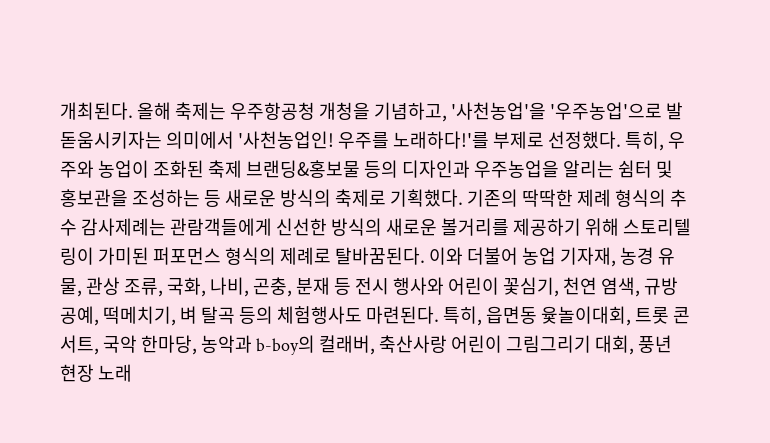개최된다. 올해 축제는 우주항공청 개청을 기념하고, '사천농업'을 '우주농업'으로 발돋움시키자는 의미에서 '사천농업인! 우주를 노래하다!'를 부제로 선정했다. 특히, 우주와 농업이 조화된 축제 브랜딩&홍보물 등의 디자인과 우주농업을 알리는 쉼터 및 홍보관을 조성하는 등 새로운 방식의 축제로 기획했다. 기존의 딱딱한 제례 형식의 추수 감사제례는 관람객들에게 신선한 방식의 새로운 볼거리를 제공하기 위해 스토리텔링이 가미된 퍼포먼스 형식의 제례로 탈바꿈된다. 이와 더불어 농업 기자재, 농경 유물, 관상 조류, 국화, 나비, 곤충, 분재 등 전시 행사와 어린이 꽃심기, 천연 염색, 규방공예, 떡메치기, 벼 탈곡 등의 체험행사도 마련된다. 특히, 읍면동 윷놀이대회, 트롯 콘서트, 국악 한마당, 농악과 b-boy의 컬래버, 축산사랑 어린이 그림그리기 대회, 풍년 현장 노래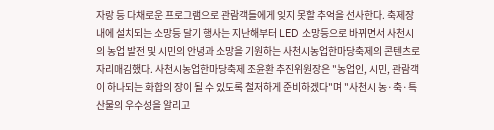자랑 등 다채로운 프로그램으로 관람객들에게 잊지 못할 추억을 선사한다. 축제장 내에 설치되는 소망등 달기 행사는 지난해부터 LED 소망등으로 바뀌면서 사천시의 농업 발전 및 시민의 안녕과 소망을 기원하는 사천시농업한마당축제의 콘텐츠로 자리매김했다. 사천시농업한마당축제 조윤환 추진위원장은 "농업인, 시민, 관람객이 하나되는 화합의 장이 될 수 있도록 철저하게 준비하겠다"며 "사천시 농·축·특산물의 우수성을 알리고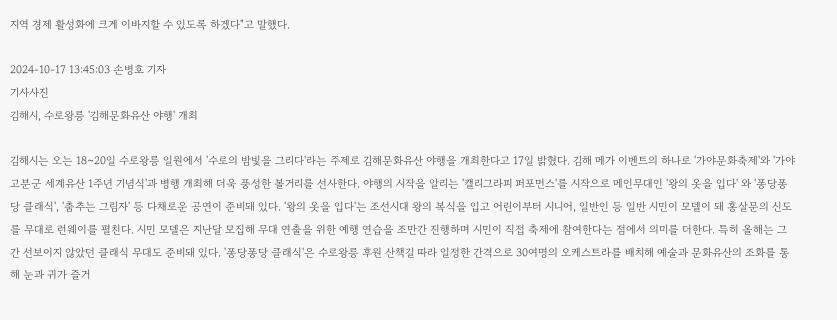지역 경제 활성화에 크게 이바지할 수 있도록 하겠다"고 말했다.

2024-10-17 13:45:03 손병호 기자
기사사진
김해시, 수로왕릉 '김해문화유산 야행' 개최

김해시는 오는 18~20일 수로왕릉 일원에서 '수로의 밤빛을 그리다'라는 주제로 김해문화유산 야행을 개최한다고 17일 밝혔다. 김해 메가 이벤트의 하나로 '가야문화축제'와 '가야고분군 세계유산 1주년 기념식'과 병행 개최해 더욱 풍성한 볼거리를 선사한다. 야행의 시작을 알리는 '캘리그라피 퍼포먼스'를 시작으로 메인무대인 '왕의 옷을 입다' 와 '퐁당퐁당 클래식', '춤추는 그림자' 등 다채로운 공연이 준비돼 있다. '왕의 옷을 입다'는 조선시대 왕의 복식을 입고 어린이부터 시니어, 일반인 등 일반 시민이 모델이 돼 홍살문의 신도를 무대로 런웨이를 펼친다. 시민 모델은 지난달 모집해 무대 연출을 위한 예행 연습을 조만간 진행하며 시민이 직접 축제에 참여한다는 점에서 의미를 더한다. 특히 올해는 그간 선보이지 않았던 클래식 무대도 준비돼 있다. '퐁당퐁당 클래식'은 수로왕릉 후원 산책길 따라 일정한 간격으로 30여명의 오케스트라를 배치해 예술과 문화유산의 조화를 통해 눈과 귀가 즐거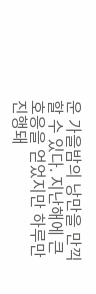운 가을밤의 낭만을 만끽할 수 있다. 지난해에 큰 호응을 얻었지만 하루만 진행돼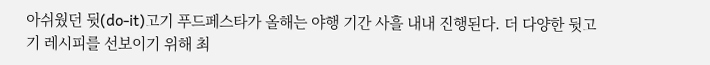아쉬웠던 뒷(do-it)고기 푸드페스타가 올해는 야행 기간 사흘 내내 진행된다. 더 다양한 뒷고기 레시피를 선보이기 위해 최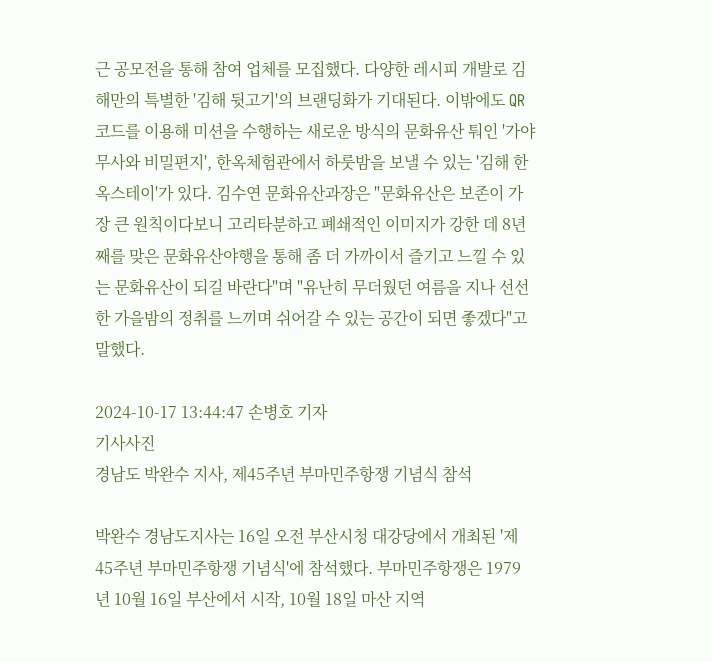근 공모전을 통해 참여 업체를 모집했다. 다양한 레시피 개발로 김해만의 특별한 '김해 뒷고기'의 브랜딩화가 기대된다. 이밖에도 QR코드를 이용해 미션을 수행하는 새로운 방식의 문화유산 퉈인 '가야무사와 비밀편지', 한옥체험관에서 하룻밤을 보낼 수 있는 '김해 한옥스테이'가 있다. 김수연 문화유산과장은 "문화유산은 보존이 가장 큰 원칙이다보니 고리타분하고 폐쇄적인 이미지가 강한 데 8년째를 맞은 문화유산야행을 통해 좀 더 가까이서 즐기고 느낄 수 있는 문화유산이 되길 바란다"며 "유난히 무더웠던 여름을 지나 선선한 가을밤의 정취를 느끼며 쉬어갈 수 있는 공간이 되면 좋겠다"고 말했다.

2024-10-17 13:44:47 손병호 기자
기사사진
경남도 박완수 지사, 제45주년 부마민주항쟁 기념식 참석

박완수 경남도지사는 16일 오전 부산시청 대강당에서 개최된 '제45주년 부마민주항쟁 기념식'에 참석했다. 부마민주항쟁은 1979년 10월 16일 부산에서 시작, 10월 18일 마산 지역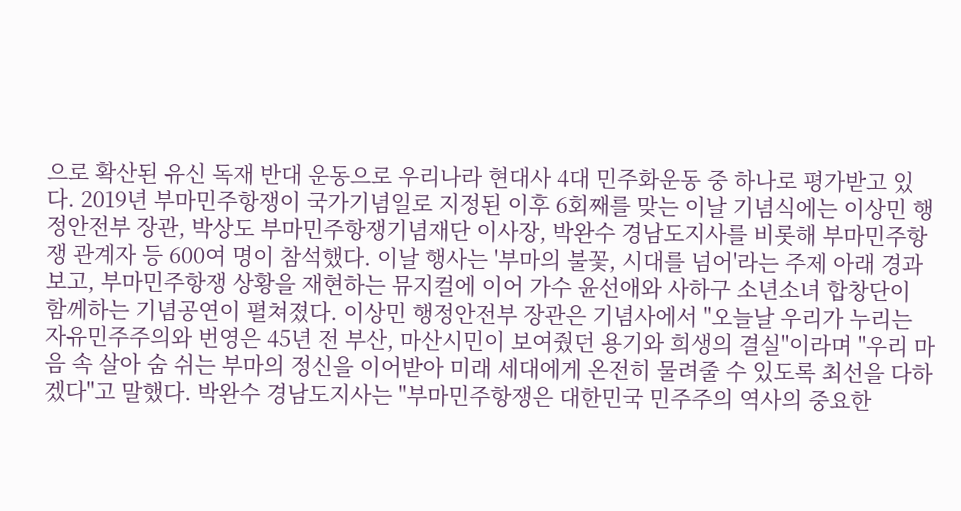으로 확산된 유신 독재 반대 운동으로 우리나라 현대사 4대 민주화운동 중 하나로 평가받고 있다. 2019년 부마민주항쟁이 국가기념일로 지정된 이후 6회째를 맞는 이날 기념식에는 이상민 행정안전부 장관, 박상도 부마민주항쟁기념재단 이사장, 박완수 경남도지사를 비롯해 부마민주항쟁 관계자 등 600여 명이 참석했다. 이날 행사는 '부마의 불꽃, 시대를 넘어'라는 주제 아래 경과보고, 부마민주항쟁 상황을 재현하는 뮤지컬에 이어 가수 윤선애와 사하구 소년소녀 합창단이 함께하는 기념공연이 펼쳐졌다. 이상민 행정안전부 장관은 기념사에서 "오늘날 우리가 누리는 자유민주주의와 번영은 45년 전 부산, 마산시민이 보여줬던 용기와 희생의 결실"이라며 "우리 마음 속 살아 숨 쉬는 부마의 정신을 이어받아 미래 세대에게 온전히 물려줄 수 있도록 최선을 다하겠다"고 말했다. 박완수 경남도지사는 "부마민주항쟁은 대한민국 민주주의 역사의 중요한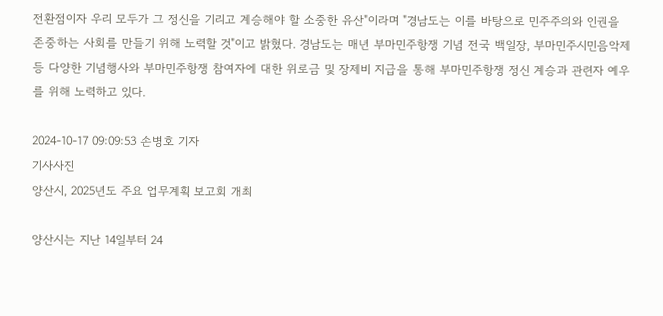전환점이자 우리 모두가 그 정신을 기리고 계승해야 할 소중한 유산"이라며 "경남도는 이를 바탕으로 민주주의와 인권을 존중하는 사회를 만들기 위해 노력할 것"이고 밝혔다. 경남도는 매년 부마민주항쟁 기념 전국 백일장, 부마민주시민음악제 등 다양한 기념행사와 부마민주항쟁 참여자에 대한 위로금 및 장제비 지급을 통해 부마민주항쟁 정신 계승과 관련자 예우를 위해 노력하고 있다.

2024-10-17 09:09:53 손병호 기자
기사사진
양산시, 2025년도 주요 업무계획 보고회 개최

양산시는 지난 14일부터 24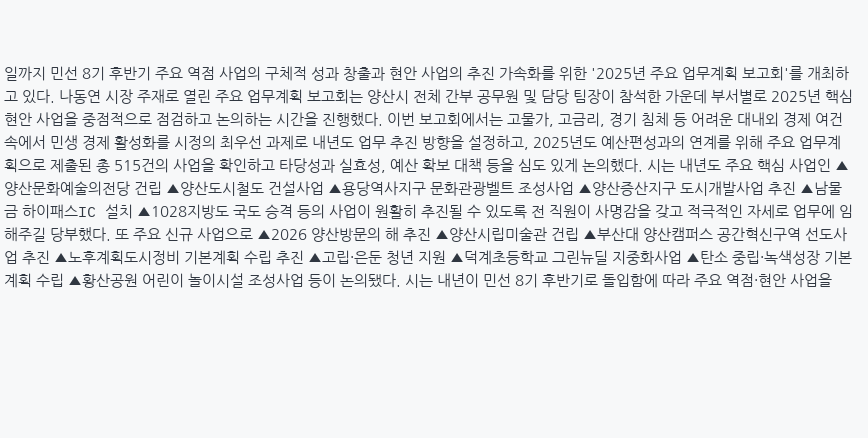일까지 민선 8기 후반기 주요 역점 사업의 구체적 성과 창출과 현안 사업의 추진 가속화를 위한 '2025년 주요 업무계획 보고회'를 개최하고 있다. 나동연 시장 주재로 열린 주요 업무계획 보고회는 양산시 전체 간부 공무원 및 담당 팀장이 참석한 가운데 부서별로 2025년 핵심 현안 사업을 중점적으로 점검하고 논의하는 시간을 진행했다. 이번 보고회에서는 고물가, 고금리, 경기 침체 등 어려운 대내외 경제 여건 속에서 민생 경제 활성화를 시정의 최우선 과제로 내년도 업무 추진 방향을 설정하고, 2025년도 예산편성과의 연계를 위해 주요 업무계획으로 제출된 총 515건의 사업을 확인하고 타당성과 실효성, 예산 확보 대책 등을 심도 있게 논의했다. 시는 내년도 주요 핵심 사업인 ▲양산문화예술의전당 건립 ▲양산도시철도 건설사업 ▲용당역사지구 문화관광벨트 조성사업 ▲양산증산지구 도시개발사업 추진 ▲남물금 하이패스IC 설치 ▲1028지방도 국도 승격 등의 사업이 원활히 추진될 수 있도록 전 직원이 사명감을 갖고 적극적인 자세로 업무에 임해주길 당부했다. 또 주요 신규 사업으로 ▲2026 양산방문의 해 추진 ▲양산시립미술관 건립 ▲부산대 양산캠퍼스 공간혁신구역 선도사업 추진 ▲노후계획도시정비 기본계획 수립 추진 ▲고립·은둔 청년 지원 ▲덕계초등학교 그린뉴딜 지중화사업 ▲탄소 중립·녹색성장 기본계획 수립 ▲황산공원 어린이 놀이시설 조성사업 등이 논의됐다. 시는 내년이 민선 8기 후반기로 돌입함에 따라 주요 역점·현안 사업을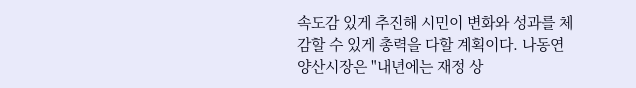속도감 있게 추진해 시민이 변화와 성과를 체감할 수 있게 총력을 다할 계획이다. 나동연 양산시장은 "내년에는 재정 상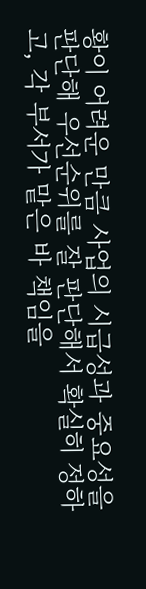황이 어려운 만큼 사업의 시급성과 중요성을 판단해 우선순위를 잘 판단해서 확실히 정하고, 각 부서가 맡은 바 책임을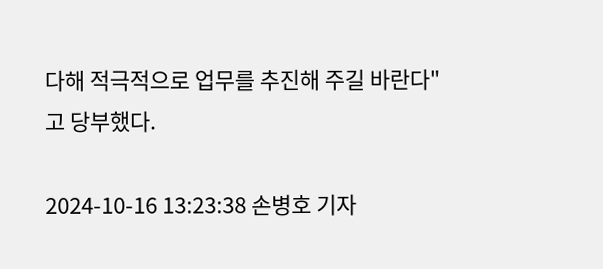다해 적극적으로 업무를 추진해 주길 바란다"고 당부했다.

2024-10-16 13:23:38 손병호 기자